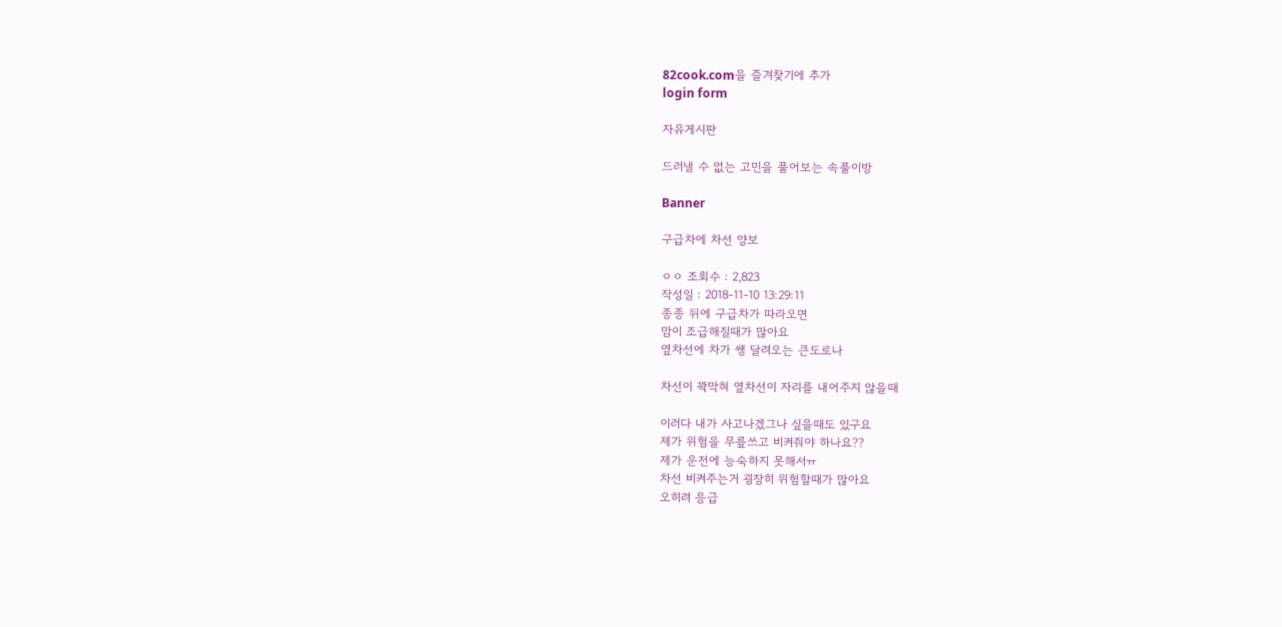82cook.com을 즐겨찾기에 추가
login form

자유게시판

드러낼 수 없는 고민을 풀어보는 속풀이방

Banner

구급차에 차선 양보

ㅇㅇ 조회수 : 2,823
작성일 : 2018-11-10 13:29:11
종종 뒤에 구급차가 따라오면
맘이 조급해질때가 많아요
옆차선에 차가 쌩 달려오는 큰도로나

차선이 꽉막혀 옆차선이 자리를 내어주지 않을때

이러다 내가 사고나겠그나 싶을때도 있구요
제가 위험을 무릎쓰고 비켜줘야 하나요??
제가 운전에 능숙하지 못해서ㅠ
차선 비켜주는거 굉장히 위험할때가 많아요
오히려 응급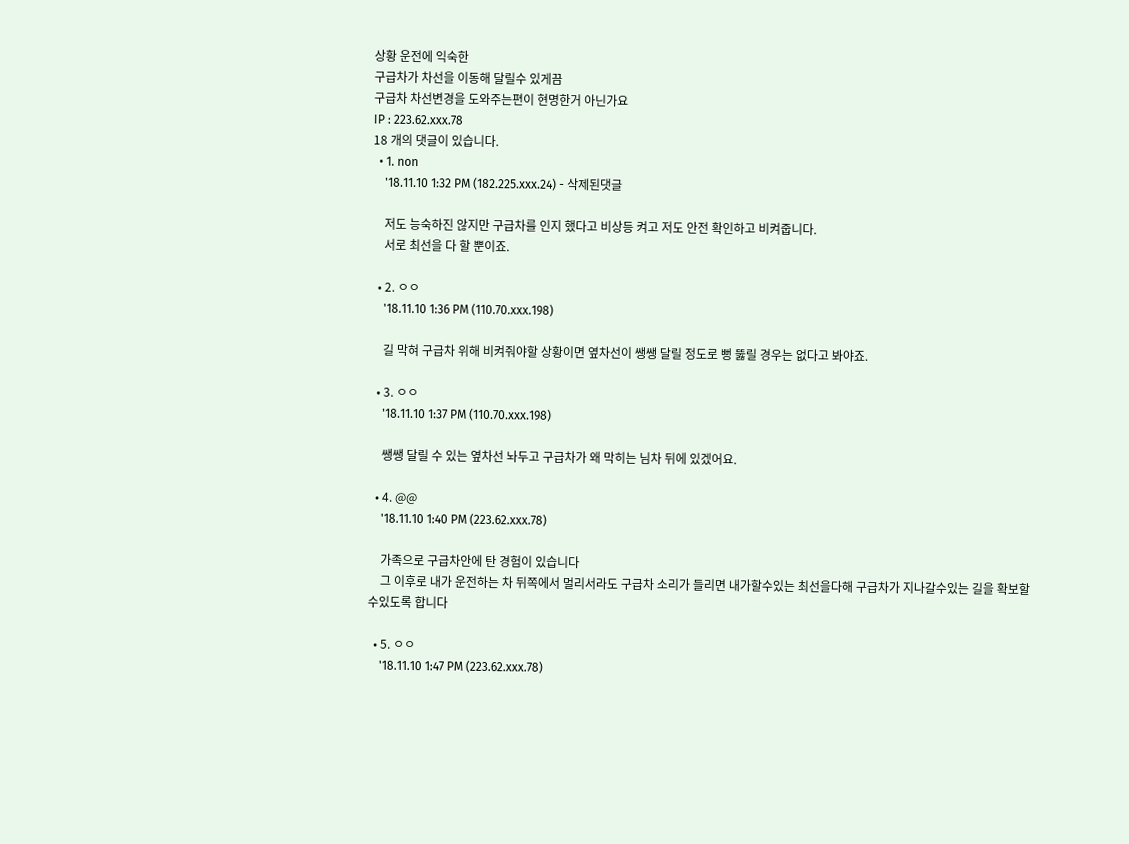상황 운전에 익숙한
구급차가 차선을 이동해 달릴수 있게끔
구급차 차선변경을 도와주는편이 현명한거 아닌가요
IP : 223.62.xxx.78
18 개의 댓글이 있습니다.
  • 1. non
    '18.11.10 1:32 PM (182.225.xxx.24) - 삭제된댓글

    저도 능숙하진 않지만 구급차를 인지 했다고 비상등 켜고 저도 안전 확인하고 비켜줍니다.
    서로 최선을 다 할 뿐이죠.

  • 2. ㅇㅇ
    '18.11.10 1:36 PM (110.70.xxx.198)

    길 막혀 구급차 위해 비켜줘야할 상황이면 옆차선이 쌩쌩 달릴 정도로 뻥 뚫릴 경우는 없다고 봐야죠.

  • 3. ㅇㅇ
    '18.11.10 1:37 PM (110.70.xxx.198)

    쌩쌩 달릴 수 있는 옆차선 놔두고 구급차가 왜 막히는 님차 뒤에 있겠어요.

  • 4. @@
    '18.11.10 1:40 PM (223.62.xxx.78)

    가족으로 구급차안에 탄 경험이 있습니다
    그 이후로 내가 운전하는 차 뒤쪽에서 멀리서라도 구급차 소리가 들리면 내가할수있는 최선을다해 구급차가 지나갈수있는 길을 확보할수있도록 합니다

  • 5. ㅇㅇ
    '18.11.10 1:47 PM (223.62.xxx.78)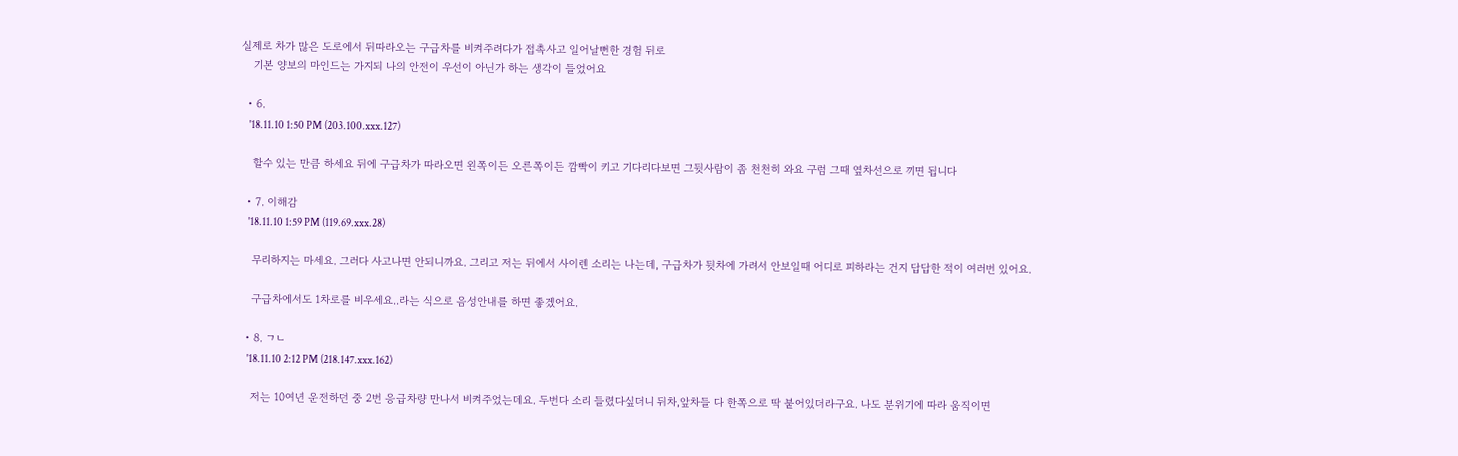실제로 차가 많은 도로에서 뒤따라오는 구급차를 비켜주려다가 접촉사고 일어날뻔한 경험 뒤로
    기본 양보의 마인드는 가지되 나의 안전이 우선이 아닌가 하는 생각이 들었어요

  • 6.
    '18.11.10 1:50 PM (203.100.xxx.127)

    할수 있는 만큼 하세요 뒤에 구급차가 따라오면 왼쪽이든 오른쪽이든 깜빡이 키고 기다리다보면 그뒷사람이 좀 천천히 와요 구럼 그때 옆차선으로 끼면 됩니다

  • 7. 이해감
    '18.11.10 1:59 PM (119.69.xxx.28)

    무리하지는 마세요. 그러다 사고나면 안되니까요. 그리고 저는 뒤에서 사이렌 소리는 나는데, 구급차가 뒷차에 가려서 안보일때 어디로 피하라는 건지 답답한 적이 여러번 있어요.

    구급차에서도 1차로를 비우세요..라는 식으로 음성안내를 하면 좋겠어요.

  • 8. ㄱㄴ
    '18.11.10 2:12 PM (218.147.xxx.162)

    저는 10여년 운전하던 중 2번 응급차량 만나서 비켜주었는데요. 두번다 소리 들렸다싶더니 뒤차,앞차들 다 한쪽으로 딱 붙어있더라구요. 나도 분위기에 따라 움직이면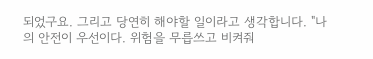되었구요. 그리고 당연히 해야할 일이라고 생각합니다. "나의 안전이 우선이다. 위험을 무릅쓰고 비켜줘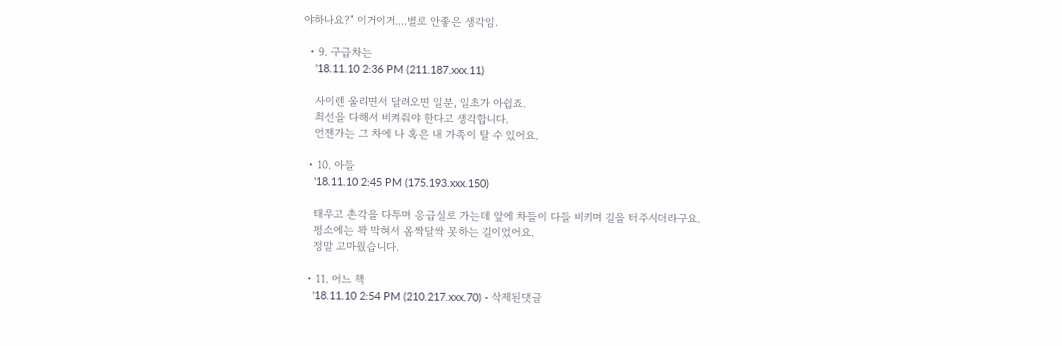야하나요?" 이거이거....별로 안좋은 생각임.

  • 9. 구급차는
    '18.11.10 2:36 PM (211.187.xxx.11)

    사이렌 울리면서 달려오면 일분, 일초가 아쉽죠.
    최선을 다해서 비켜줘야 한다고 생각합니다.
    언젠가는 그 차에 나 혹은 내 가족이 탈 수 있어요.

  • 10. 아들
    '18.11.10 2:45 PM (175.193.xxx.150)

    태우고 촌각을 다투며 응급실로 가는데 앞에 차들이 다들 비키며 길을 터주시더라구요.
    평소에는 꽉 막혀서 옴짝달싹 못하는 길이었어요.
    정말 고마웠습니다.

  • 11. 어느 책
    '18.11.10 2:54 PM (210.217.xxx.70) - 삭제된댓글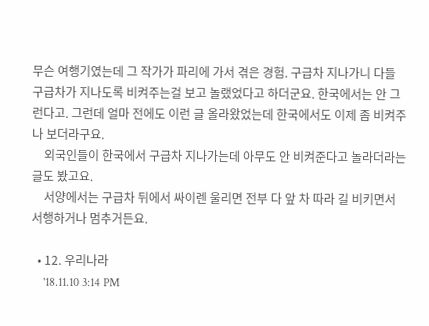무슨 여행기였는데 그 작가가 파리에 가서 겪은 경험. 구급차 지나가니 다들 구급차가 지나도록 비켜주는걸 보고 놀랬었다고 하더군요. 한국에서는 안 그런다고. 그런데 얼마 전에도 이런 글 올라왔었는데 한국에서도 이제 좀 비켜주나 보더라구요.
    외국인들이 한국에서 구급차 지나가는데 아무도 안 비켜준다고 놀라더라는 글도 봤고요.
    서양에서는 구급차 뒤에서 싸이렌 울리면 전부 다 앞 차 따라 길 비키면서 서행하거나 멈추거든요.

  • 12. 우리나라
    '18.11.10 3:14 PM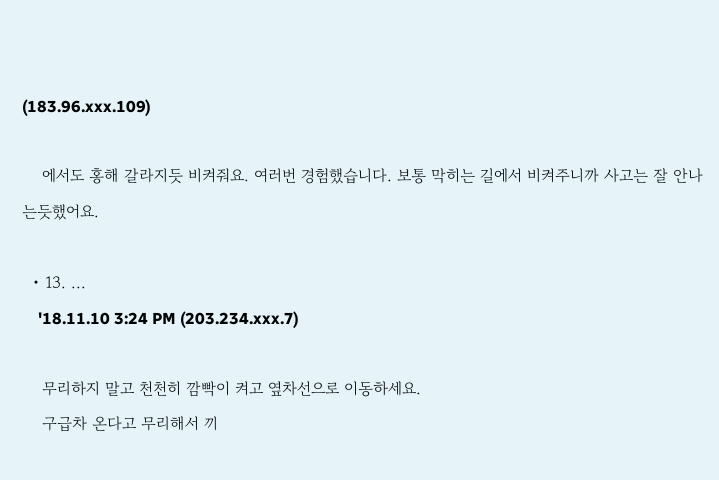(183.96.xxx.109)

    에서도 홍해 갈라지듯 비켜줘요. 여러번 경험했습니다. 보통 막히는 길에서 비켜주니까 사고는 잘 안나는듯했어요.

  • 13. ...
    '18.11.10 3:24 PM (203.234.xxx.7)

    무리하지 말고 천천히 깜빡이 켜고 옆차선으로 이동하세요.
    구급차 온다고 무리해서 끼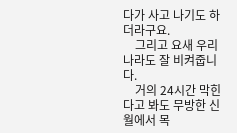다가 사고 나기도 하더라구요.
    그리고 요새 우리나라도 잘 비켜줍니다.
    거의 24시간 막힌다고 봐도 무방한 신월에서 목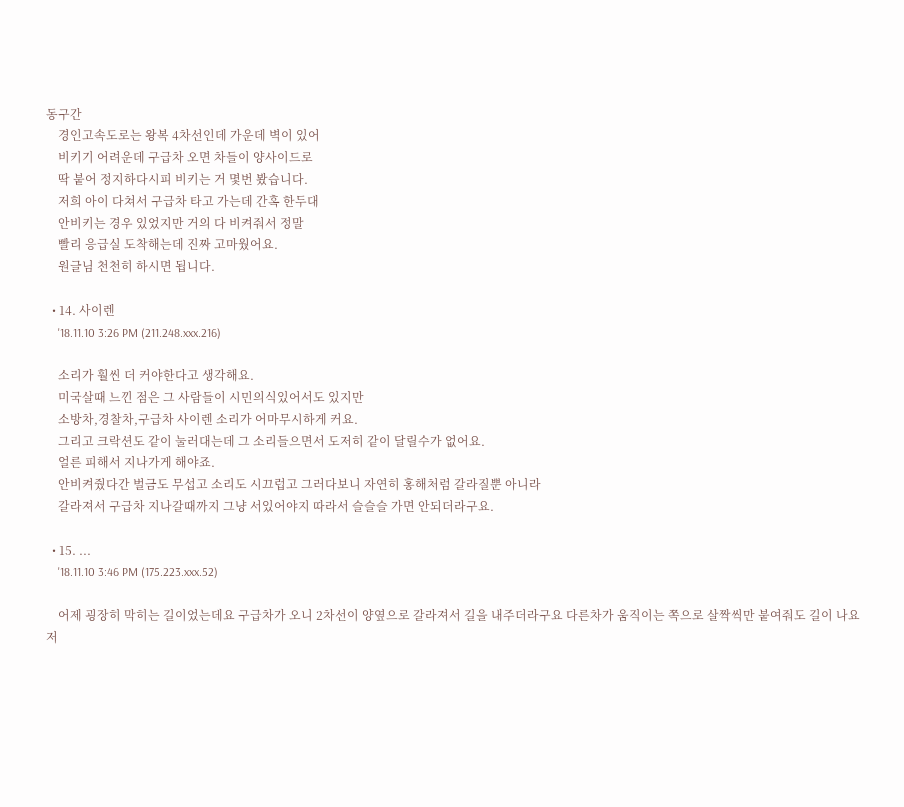동구간
    경인고속도로는 왕복 4차선인데 가운데 벽이 있어
    비키기 어려운데 구급차 오면 차들이 양사이드로
    딱 붙어 정지하다시피 비키는 거 몇번 봤습니다.
    저희 아이 다쳐서 구급차 타고 가는데 간혹 한두대
    안비키는 경우 있었지만 거의 다 비켜줘서 정말
    빨리 응급실 도착해는데 진짜 고마웠어요.
    원글님 천천히 하시면 됩니다.

  • 14. 사이렌
    '18.11.10 3:26 PM (211.248.xxx.216)

    소리가 훨씬 더 커야한다고 생각해요.
    미국살때 느낀 점은 그 사람들이 시민의식있어서도 있지만
    소방차,경찰차,구급차 사이렌 소리가 어마무시하게 커요.
    그리고 크락션도 같이 눌러대는데 그 소리들으면서 도저히 같이 달릴수가 없어요.
    얼른 피해서 지나가게 해야죠.
    안비켜줬다간 벌금도 무섭고 소리도 시끄럽고 그러다보니 자연히 홍해처럼 갈라질뿐 아니라
    갈라져서 구급차 지나갈때까지 그냥 서있어야지 따라서 슬슬슬 가면 안되더라구요.

  • 15. ...
    '18.11.10 3:46 PM (175.223.xxx.52)

    어제 굉장히 막히는 길이었는데요 구급차가 오니 2차선이 양옆으로 갈라져서 길을 내주더라구요 다른차가 움직이는 쪽으로 살짝씩만 붙여줘도 길이 나요 저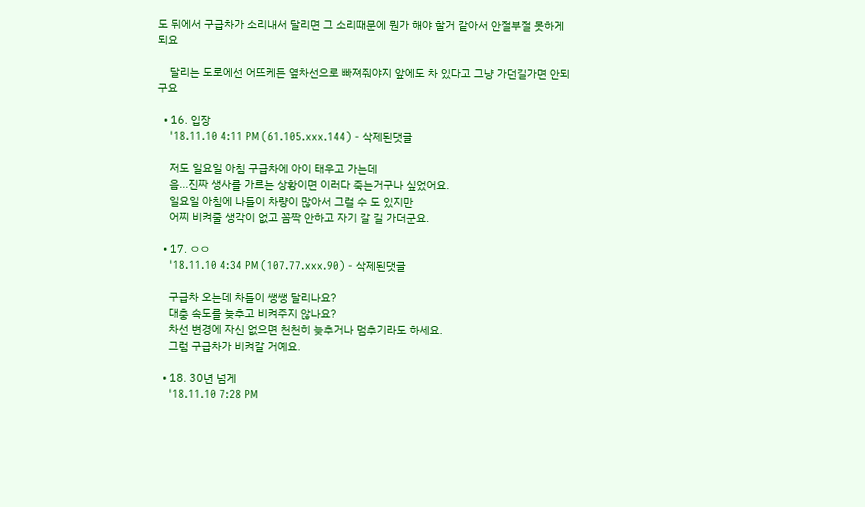도 뒤에서 구급차가 소리내서 달리면 그 소리때문에 뭔가 해야 할거 같아서 안절부절 못하게되요

    달리는 도로에선 어뜨케든 옆차선으로 빠져줘야지 앞에도 차 있다고 그냥 가던길가면 안되구요

  • 16. 입장
    '18.11.10 4:11 PM (61.105.xxx.144) - 삭제된댓글

    저도 일요일 아침 구급차에 아이 태우고 가는데
    음...진짜 생사를 가르는 상황이면 이러다 죽는거구나 싶었어요.
    일요일 아침에 나들이 차량이 많아서 그럴 수 도 있지만
    어찌 비켜줄 생각이 없고 꼼짝 안하고 자기 갈 길 가더군요.

  • 17. ㅇㅇ
    '18.11.10 4:34 PM (107.77.xxx.90) - 삭제된댓글

    구급차 오는데 차들이 쌩쌩 달리나요?
    대충 속도를 늦추고 비켜주지 않나요?
    차선 변경에 자신 없으면 천천히 늦추거나 멈추기라도 하세요.
    그럼 구급차가 비켜갈 거예요.

  • 18. 30년 넘게
    '18.11.10 7:28 PM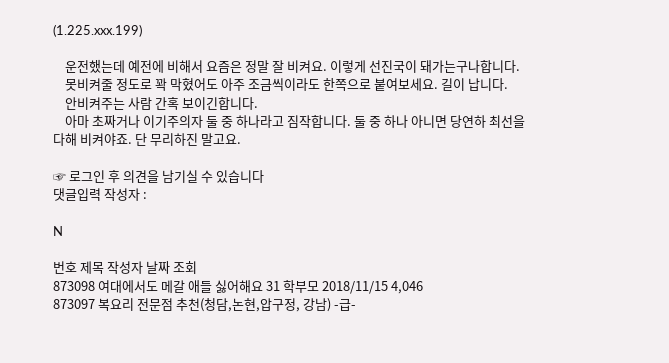(1.225.xxx.199)

    운전했는데 예전에 비해서 요즘은 정말 잘 비켜요. 이렇게 선진국이 돼가는구나합니다.
    못비켜줄 정도로 꽉 막혔어도 아주 조금씩이라도 한쪽으로 붙여보세요. 길이 납니다.
    안비켜주는 사람 간혹 보이긴합니다.
    아마 초짜거나 이기주의자 둘 중 하나라고 짐작합니다. 둘 중 하나 아니면 당연하 최선을 다해 비켜야죠. 단 무리하진 말고요.

☞ 로그인 후 의견을 남기실 수 있습니다
댓글입력 작성자 :

N

번호 제목 작성자 날짜 조회
873098 여대에서도 메갈 애들 싫어해요 31 학부모 2018/11/15 4,046
873097 복요리 전문점 추천(청담,논현,압구정, 강남) -급-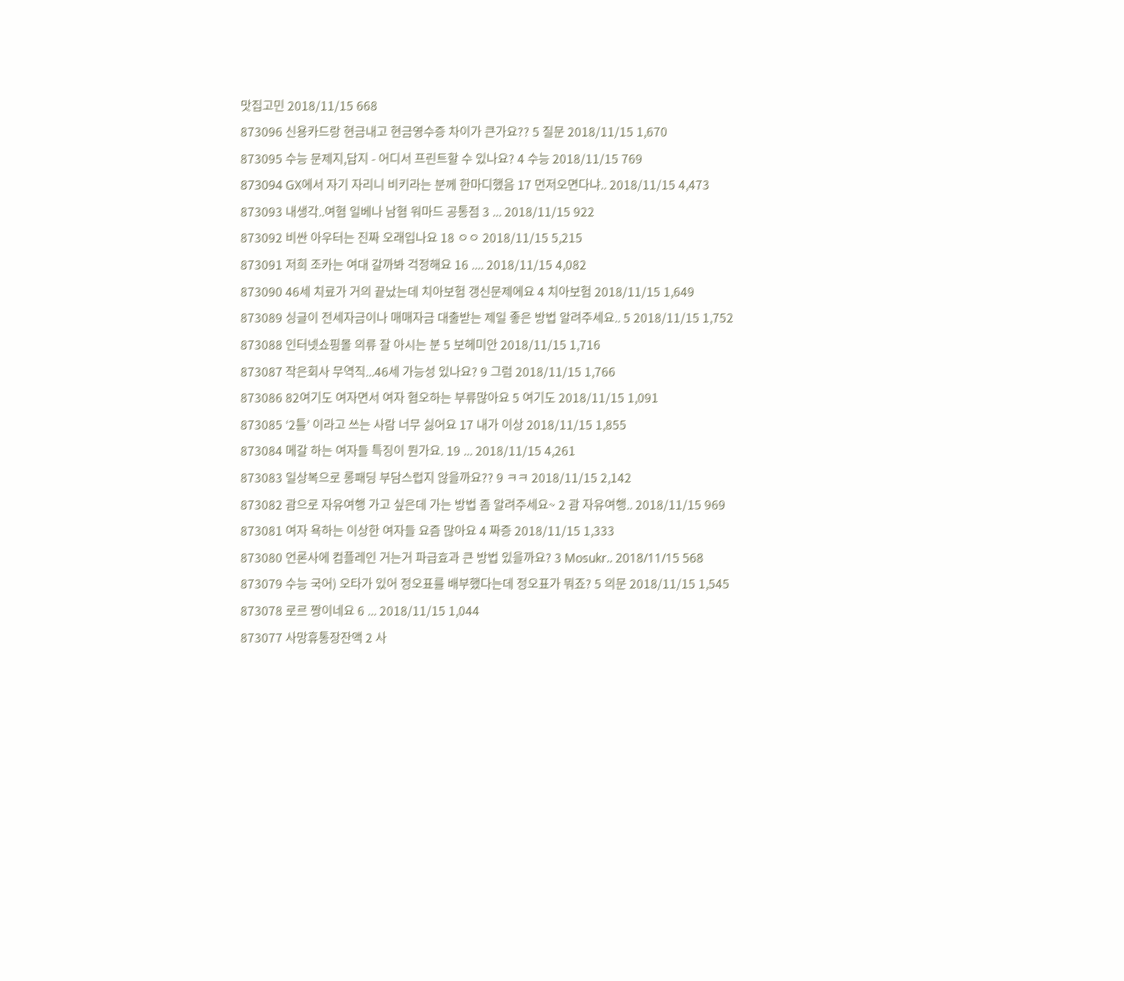맛집고민 2018/11/15 668
873096 신용카드랑 현금내고 현금영수증 차이가 큰가요?? 5 질문 2018/11/15 1,670
873095 수능 문제지,답지 - 어디서 프린트할 수 있나요? 4 수능 2018/11/15 769
873094 GX에서 자기 자리니 비키라는 분께 한마디했음 17 먼저오면다냐.. 2018/11/15 4,473
873093 내생각..여혐 일베나 남혐 워마드 공통점 3 ... 2018/11/15 922
873092 비싼 아우터는 진짜 오래입나요 18 ㅇㅇ 2018/11/15 5,215
873091 저희 조카는 여대 갈까봐 걱정해요 16 .... 2018/11/15 4,082
873090 46세 치료가 거의 끝났는데 치아보험 갱신문제에요 4 치아보험 2018/11/15 1,649
873089 싱글이 전세자금이나 매매자금 대출받는 제일 좋은 방법 알려주세요.. 5 2018/11/15 1,752
873088 인터넷쇼핑몰 의류 잘 아시는 분 5 보헤미안 2018/11/15 1,716
873087 작은회사 무역직...46세 가능성 있나요? 9 그럼 2018/11/15 1,766
873086 82여기도 여자면서 여자 혐오하는 부류많아요 5 여기도 2018/11/15 1,091
873085 ‘2틀’ 이라고 쓰는 사람 너무 싫어요 17 내가 이상 2018/11/15 1,855
873084 메갈 하는 여자들 특징이 뭔가요. 19 ... 2018/11/15 4,261
873083 일상복으로 롱패딩 부담스럽지 않을까요?? 9 ㅋㅋ 2018/11/15 2,142
873082 괌으로 자유여행 가고 싶은데 가는 방법 좀 알려주세요~ 2 괌 자유여행.. 2018/11/15 969
873081 여자 욕하는 이상한 여자들 요즘 많아요 4 짜증 2018/11/15 1,333
873080 언론사에 컴플레인 거는거 파급효과 큰 방법 있을까요? 3 Mosukr.. 2018/11/15 568
873079 수능 국어) 오타가 있어 정오표를 배부했다는데 정오표가 뭐죠? 5 의문 2018/11/15 1,545
873078 로르 짱이네요 6 ... 2018/11/15 1,044
873077 사망휴통장잔액 2 사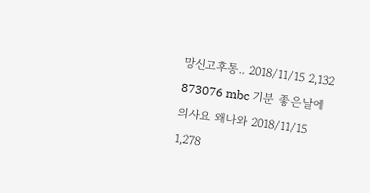망신고후통.. 2018/11/15 2,132
873076 mbc 기분 좋은날에 의사요 왜나와 2018/11/15 1,278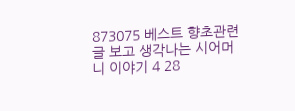873075 베스트 향초관련 글 보고 생각나는 시어머니 이야기 4 28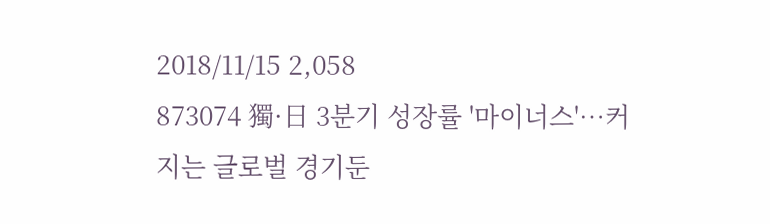2018/11/15 2,058
873074 獨·日 3분기 성장률 '마이너스'…커지는 글로벌 경기둔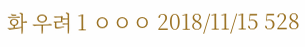화 우려 1 ㅇㅇㅇ 2018/11/15 528